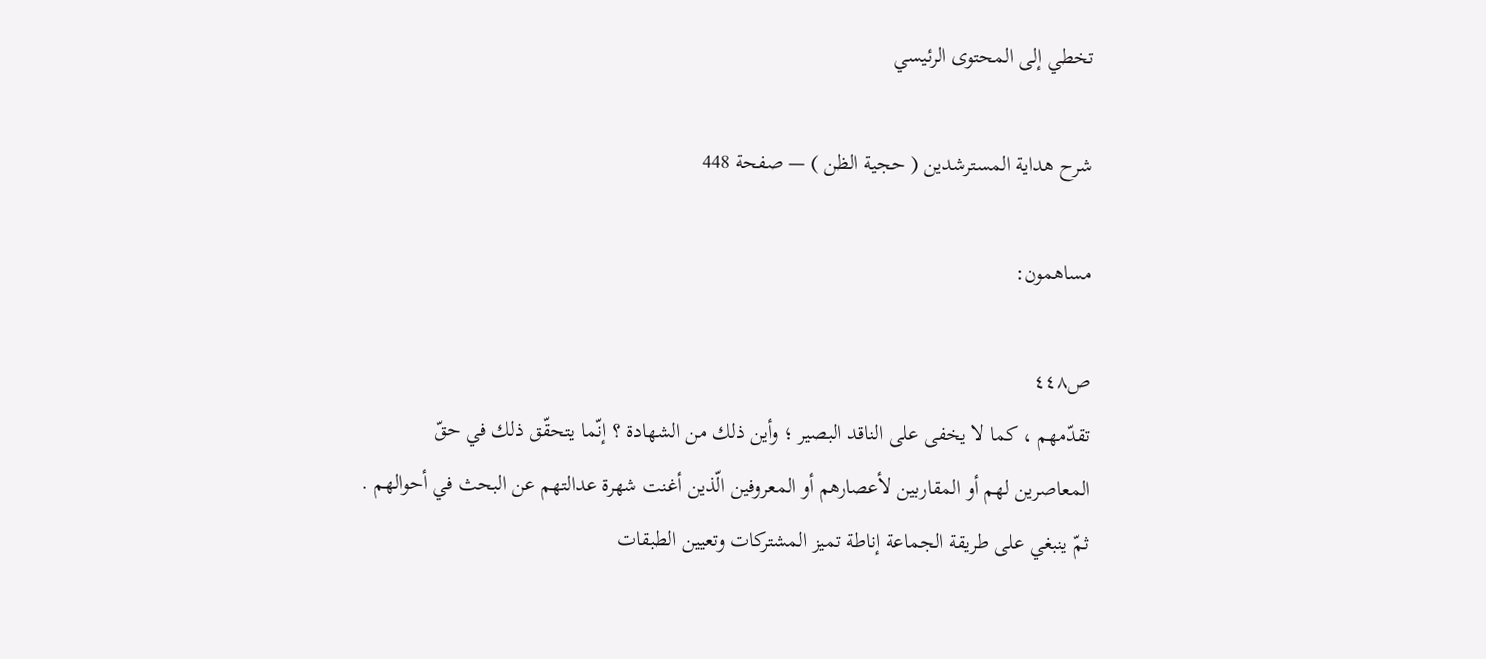تخطي إلى المحتوى الرئيسي

شرح هداية المسترشدين ( حجية الظن ) — صفحة 448

مساهمون:

ص٤٤٨
تقدّمهم ، كما لا يخفى على الناقد البصير ؛ وأين ذلك من الشهادة ؟ إنّما يتحقّق ذلك في حقّ المعاصرين لهم أو المقاربين لأعصارهم أو المعروفين الّذين أغنت شهرة عدالتهم عن البحث في أحوالهم . ثمّ ينبغي على طريقة الجماعة إناطة تميز المشتركات وتعيين الطبقات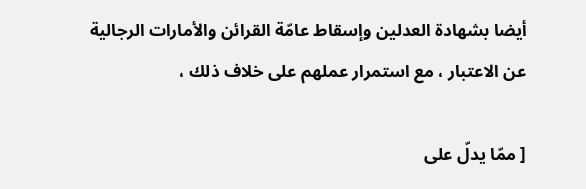أيضا بشهادة العدلين وإسقاط عامّة القرائن والأمارات الرجالية عن الاعتبار ، مع استمرار عملهم على خلاف ذلك ،

[ ممّا يدلّ على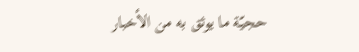حجيّة ما يوثق به من الأخبار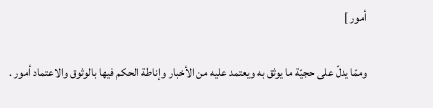أمور ]

وممّا يدلّ على حجيّة ما يوثق به ويعتمد عليه من الأخبار وإناطة الحكم فيها بالوثوق والاعتماد أمور .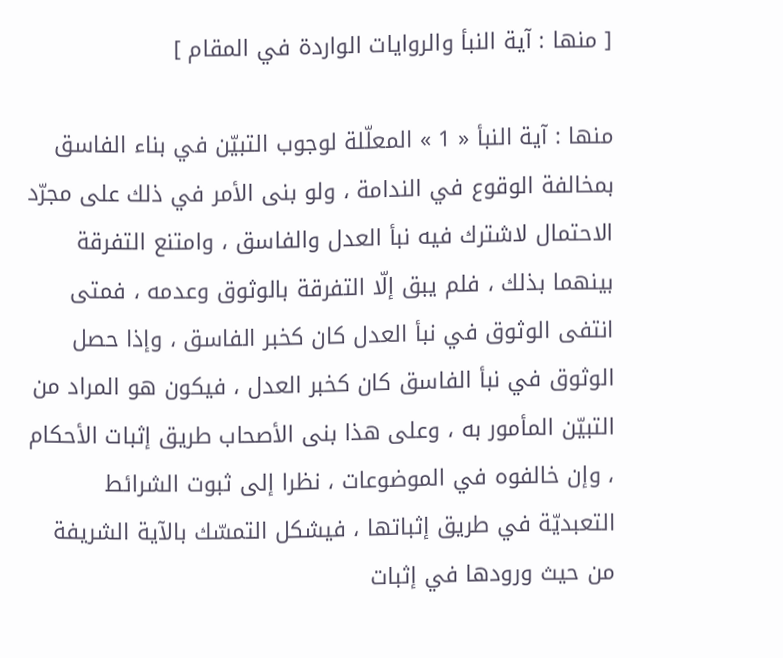[ منها : آية النبأ والروايات الواردة في المقام ]

منها : آية النبأ « 1 » المعلّلة لوجوب التبيّن في بناء الفاسق بمخالفة الوقوع في الندامة ، ولو بنى الأمر في ذلك على مجرّد الاحتمال لاشترك فيه نبأ العدل والفاسق ، وامتنع التفرقة بينهما بذلك ، فلم يبق إلّا التفرقة بالوثوق وعدمه ، فمتى انتفى الوثوق في نبأ العدل كان كخبر الفاسق ، وإذا حصل الوثوق في نبأ الفاسق كان كخبر العدل ، فيكون هو المراد من التبيّن المأمور به ، وعلى هذا بنى الأصحاب طريق إثبات الأحكام ، وإن خالفوه في الموضوعات ، نظرا إلى ثبوت الشرائط التعبديّة في طريق إثباتها ، فيشكل التمسّك بالآية الشريفة من حيث ورودها في إثبات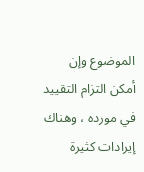الموضوع وإن أمكن التزام التقييد في مورده ، وهناك إيرادات كثيرة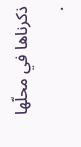ذكرناها في محلّها .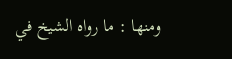ومنها : ما رواه الشيخ في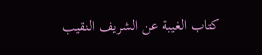كتاب الغيبة عن الشريف النقيب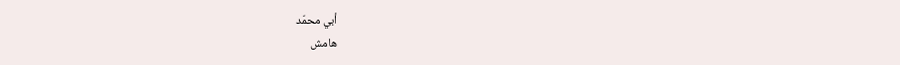أبي محمّد
هامش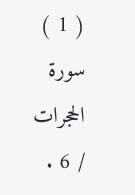( 1 ) سورة الحجرات / 6 .